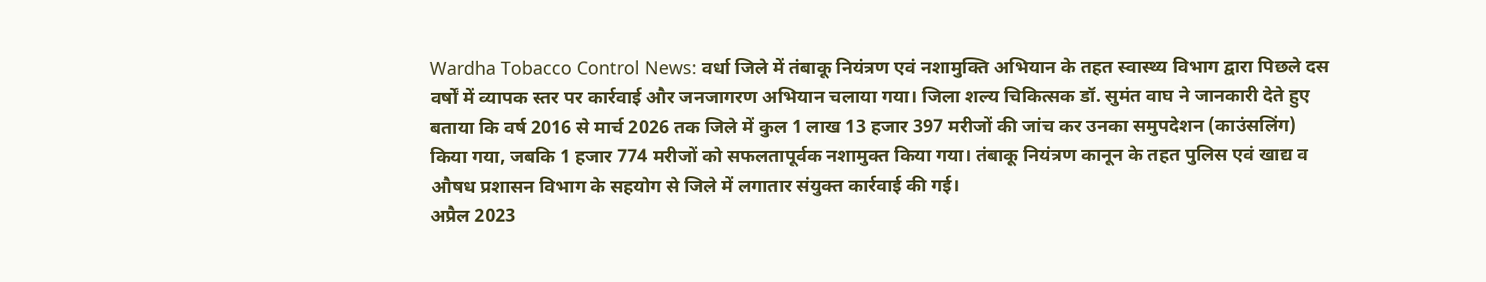Wardha Tobacco Control News: वर्धा जिले में तंबाकू नियंत्रण एवं नशामुक्ति अभियान के तहत स्वास्थ्य विभाग द्वारा पिछले दस वर्षों में व्यापक स्तर पर कार्रवाई और जनजागरण अभियान चलाया गया। जिला शल्य चिकित्सक डॉ. सुमंत वाघ ने जानकारी देते हुए बताया कि वर्ष 2016 से मार्च 2026 तक जिले में कुल 1 लाख 13 हजार 397 मरीजों की जांच कर उनका समुपदेशन (काउंसलिंग) किया गया, जबकि 1 हजार 774 मरीजों को सफलतापूर्वक नशामुक्त किया गया। तंबाकू नियंत्रण कानून के तहत पुलिस एवं खाद्य व औषध प्रशासन विभाग के सहयोग से जिले में लगातार संयुक्त कार्रवाई की गई।
अप्रैल 2023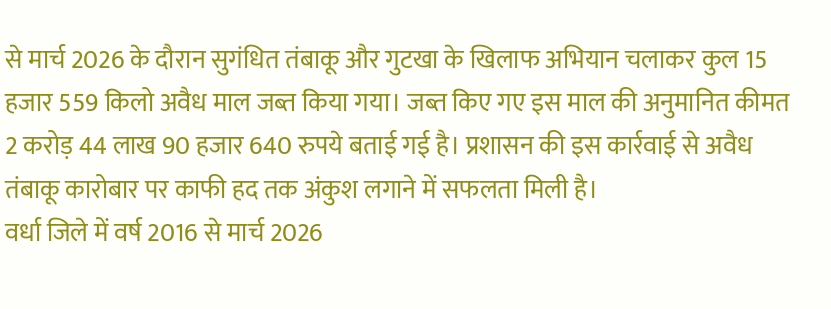से मार्च 2026 के दौरान सुगंधित तंबाकू और गुटखा के खिलाफ अभियान चलाकर कुल 15 हजार 559 किलो अवैध माल जब्त किया गया। जब्त किए गए इस माल की अनुमानित कीमत 2 करोड़ 44 लाख 90 हजार 640 रुपये बताई गई है। प्रशासन की इस कार्रवाई से अवैध तंबाकू कारोबार पर काफी हद तक अंकुश लगाने में सफलता मिली है।
वर्धा जिले में वर्ष 2016 से मार्च 2026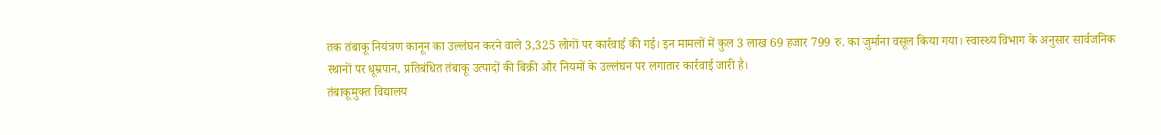तक तंबाकू नियंत्रण कानून का उल्लंघन करने वाले 3,325 लोगों पर कार्रवाई की गई। इन मामलों में कुल 3 लाख 69 हजार 799 रु. का जुर्माना वसूल किया गया। स्वास्थ्य विभाग के अनुसार सार्वजनिक स्थानों पर धूम्रपान, प्रतिबंधित तंबाकू उत्पादों की बिक्री और नियमों के उल्लंघन पर लगातार कार्रवाई जारी है।
तंबाकूमुक्त विद्यालय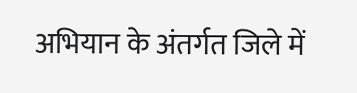अभियान के अंतर्गत जिले में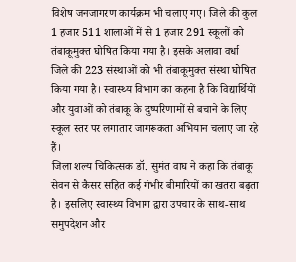विशेष जनजागरण कार्यक्रम भी चलाए गए। जिले की कुल 1 हजार 511 शालाओं में से 1 हजार 291 स्कूलों को तंबाकूमुक्त घोषित किया गया है। इसके अलावा वर्धा जिले की 223 संस्थाओं को भी तंबाकूमुक्त संस्था घोषित किया गया है। स्वास्थ्य विभाग का कहना है कि विद्यार्थियों और युवाओं को तंबाकू के दुष्परिणामों से बचाने के लिए स्कूल स्तर पर लगातार जागरूकता अभियान चलाए जा रहे हैं।
जिला शल्य चिकित्सक डॉ. सुमंत वाघ ने कहा कि तंबाकू सेवन से कैसर सहित कई गंभीर बीमारियों का खतरा बढ़ता है। इसलिए स्वास्थ्य विभाग द्वारा उपचार के साथ-साथ समुपदेशन और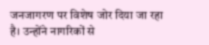जनजागरण पर विशेष जोर दिया जा रहा है। उन्होंने नागरिकों से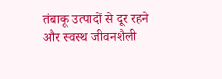तंबाकू उत्पादों से दूर रहने और स्वस्थ जीवनशैली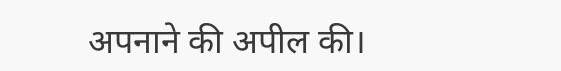अपनाने की अपील की।